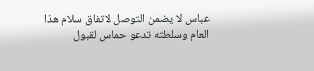عباس لا يضمن التوصل لاتفاق سلام هذا العام وسلطته تدعو حماس لقبول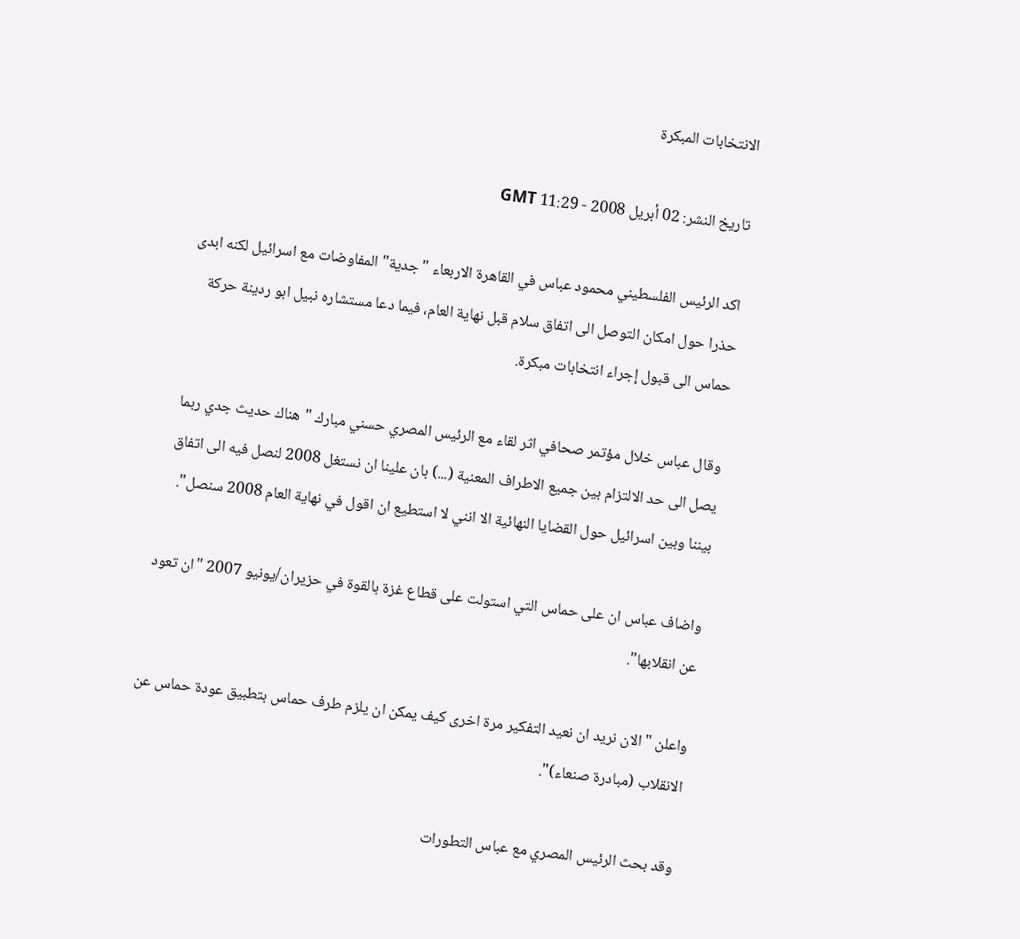الانتخابات المبكرة

تاريخ النشر: 02 أبريل 2008 - 11:29 GMT

اكد الرئيس الفلسطيني محمود عباس في القاهرة الاربعاء "جدية" المفاوضات مع اسرائيل لكنه ابدى حذرا حول امكان التوصل الى اتفاق سلام قبل نهاية العام، فيما دعا مستشاره نبيل ابو ردينة حركة حماس الى قبول إجراء انتخابات مبكرة.

وقال عباس خلال مؤتمر صحافي اثر لقاء مع الرئيس المصري حسني مبارك "هناك حديث جدي ربما يصل الى حد الالتزام بين جميع الاطراف المعنية (...) بان علينا ان نستغل 2008 لنصل فيه الى اتفاق بيننا وبين اسرائيل حول القضايا النهائية الا انني لا استطيع ان اقول في نهاية العام 2008 سنصل".

واضاف عباس ان على حماس التي استولت على قطاع غزة بالقوة في حزيران/يونيو 2007 "ان تعود عن انقلابها".

واعلن "الان نريد ان نعيد التفكير مرة اخرى كيف يمكن ان يلزم طرف حماس بتطبيق عودة حماس عن الانقلاب (مبادرة صنعاء)".

وقد بحث الرئيس المصري مع عباس التطورات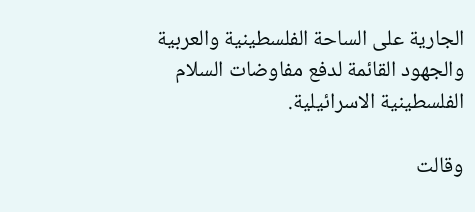الجارية على الساحة الفلسطينية والعربية والجهود القائمة لدفع مفاوضات السلام الفلسطينية الاسرائيلية.

وقالت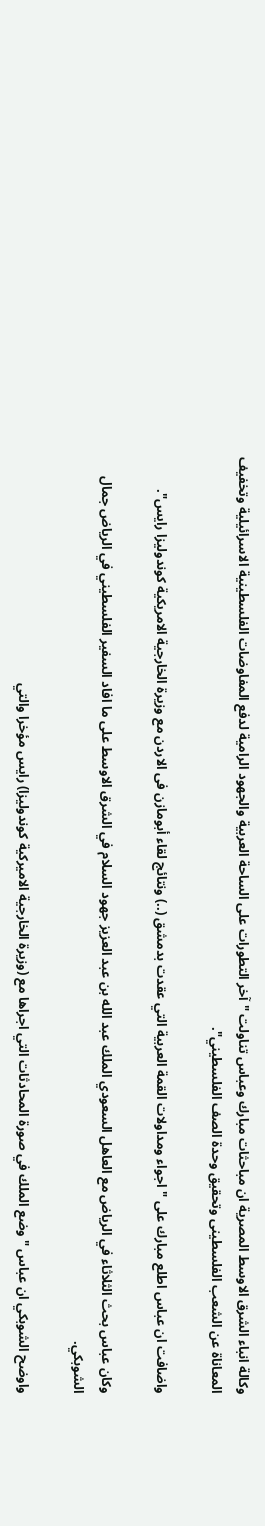وكالة انباء الشرق الاوسط المصرية ان مباحثات مبارك وعباس تناولت "آخر التطورات على الساحة العربية والجهود الرامية لدفع المفاوضات الفلسطينية الاسرائيلية وتخفيف المعاناة عن الشعب الفلسطينى وتحقيق وحدة الصف الفلسطيني".

واضافت ان عباس اطلع مبارك على "اجواء ومداولات القمة العربية التي عقدت بدمشق (..) ونتائج لقاء أبومازن فى الاردن مع وزيرة الخارجية الامريكية كوندوليزا رايس".

وكان عباس بحث الثلاثاء في الرياض مع العاهل السعودي الملك عبد الله بن عبد العزيز جهود السلام في الشرق الاوسط على ما افاد السفير الفلسطيني في الرياض جمال الشوبكي.

واوضح الشوبكي ان عباس "وضع الملك في صورة المحادثات التي اجراها مع (وزيرة الخارجية الاميركية كوندوليزا) رايس مؤخرا والتي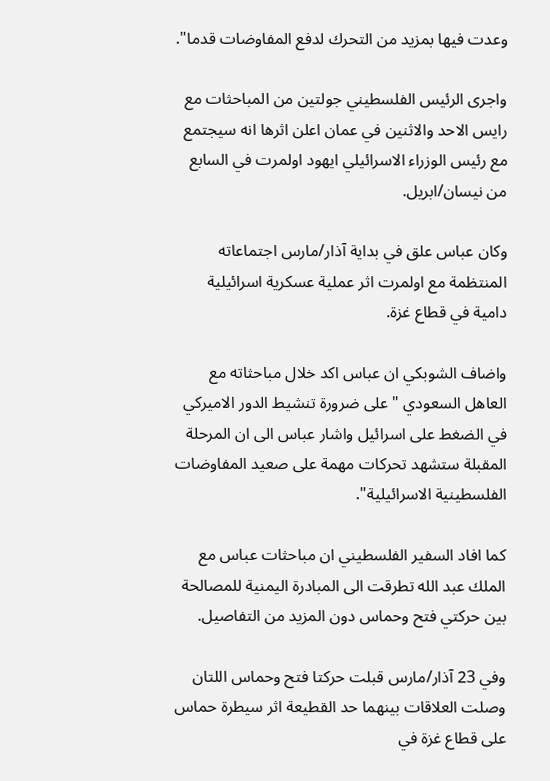وعدت فيها بمزيد من التحرك لدفع المفاوضات قدما".

واجرى الرئيس الفلسطيني جولتين من المباحثات مع رايس الاحد والاثنين في عمان اعلن اثرها انه سيجتمع مع رئيس الوزراء الاسرائيلي ايهود اولمرت في السابع من نيسان/ابريل.

وكان عباس علق في بداية آذار/مارس اجتماعاته المنتظمة مع اولمرت اثر عملية عسكرية اسرائيلية دامية في قطاع غزة.

واضاف الشوبكي ان عباس اكد خلال مباحثاته مع العاهل السعودي "على ضرورة تنشيط الدور الاميركي في الضغط على اسرائيل واشار عباس الى ان المرحلة المقبلة ستشهد تحركات مهمة على صعيد المفاوضات الفلسطينية الاسرائيلية".

كما افاد السفير الفلسطيني ان مباحثات عباس مع الملك عبد الله تطرقت الى المبادرة اليمنية للمصالحة بين حركتي فتح وحماس دون المزيد من التفاصيل.

وفي 23 آذار/مارس قبلت حركتا فتح وحماس اللتان وصلت العلاقات بينهما حد القطيعة اثر سيطرة حماس على قطاع غزة في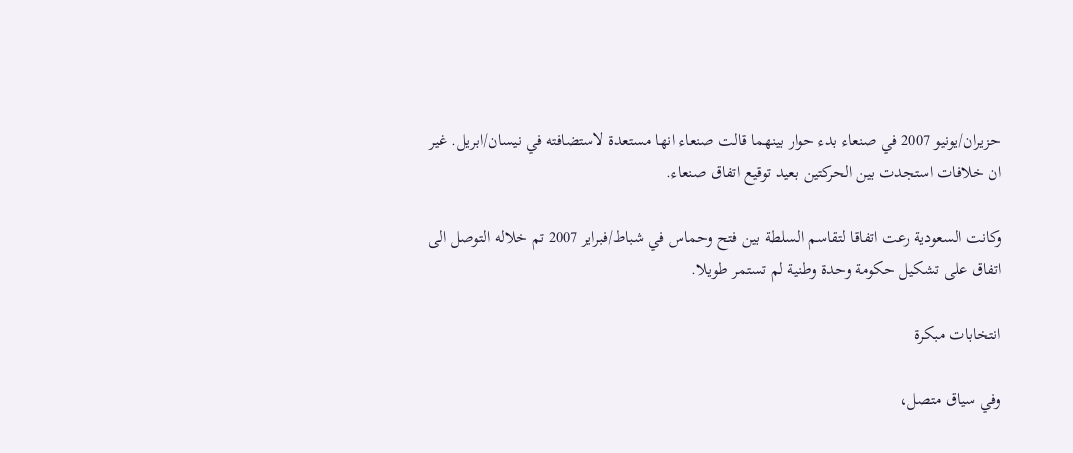حزيران/يونيو 2007 في صنعاء بدء حوار بينهما قالت صنعاء انها مستعدة لاستضافته في نيسان/ابريل. غير ان خلافات استجدت بين الحركتين بعيد توقيع اتفاق صنعاء.

وكانت السعودية رعت اتفاقا لتقاسم السلطة بين فتح وحماس في شباط/فبراير 2007 تم خلاله التوصل الى اتفاق على تشكيل حكومة وحدة وطنية لم تستمر طويلا.

انتخابات مبكرة

وفي سياق متصل،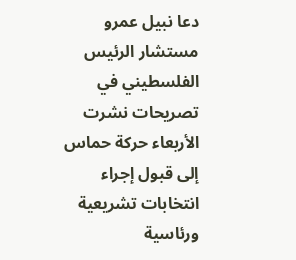دعا نبيل عمرو مستشار الرئيس الفلسطيني في تصريحات نشرت الأربعاء حركة حماس إلى قبول إجراء انتخابات تشريعية ورئاسية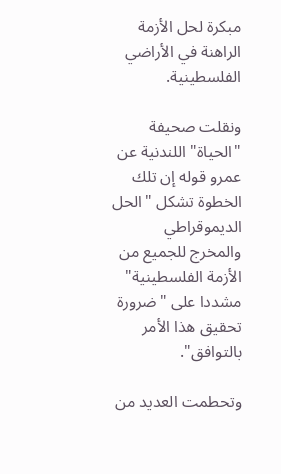مبكرة لحل الأزمة الراهنة في الأراضي الفلسطينية.

ونقلت صحيفة "الحياة" اللندنية عن عمرو قوله إن تلك الخطوة تشكل "الحل الديموقراطي والمخرج للجميع من الأزمة الفلسطينية" مشددا على "ضرورة تحقيق هذا الأمر بالتوافق".

وتحطمت العديد من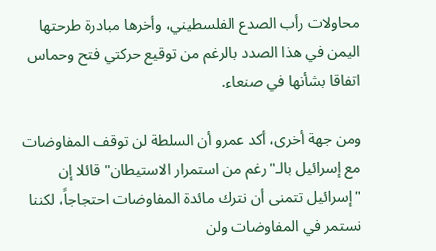محاولات رأب الصدع الفلسطيني، وأخرها مبادرة طرحتها اليمن في هذا الصدد بالرغم من توقيع حركتي فتح وحماس اتفاقا بشأنها في صنعاء.

ومن جهة أخرى، أكد عمرو أن السلطة لن توقف المفاوضات مع إسرائيل بالـ"رغم من استمرار الاستيطان" قائلا إن "إسرائيل تتمنى أن نترك مائدة المفاوضات احتجاجاً، لكننا نستمر في المفاوضات ولن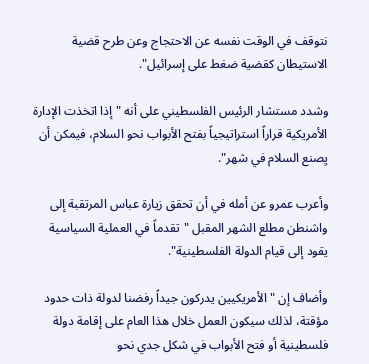نتوقف في الوقت نفسه عن الاحتجاج وعن طرح قضية الاستيطان كقضية ضغط على إسرائيل".

وشدد مستشار الرئيس الفلسطيني على أنه "إذا اتخذت الإدارة الأمريكية قراراً استراتيجياً بفتح الأبواب نحو السلام، فيمكن أن يِصنع السلام في شهر".

وأعرب عمرو عن أمله في أن تحقق زيارة عباس المرتقبة إلى واشنطن مطلع الشهر المقبل "تقدماً في العملية السياسية يقود إلى قيام الدولة الفلسطينية".

وأضاف إن "الأمريكيين يدركون جيداً رفضنا لدولة ذات حدود مؤقتة، لذلك سيكون العمل خلال هذا العام على إقامة دولة فلسطينية أو فتح الأبواب في شكل جدي نحو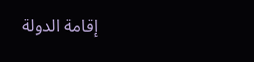إقامة الدولة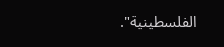الفلسطينية".